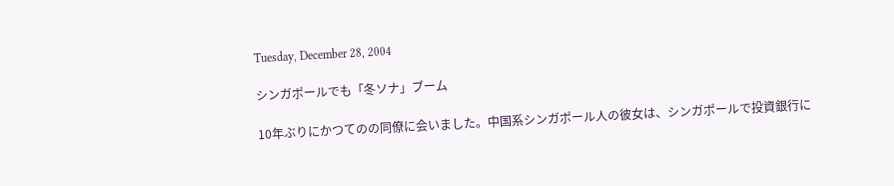Tuesday, December 28, 2004

シンガポールでも「冬ソナ」ブーム

10年ぶりにかつてのの同僚に会いました。中国系シンガポール人の彼女は、シンガポールで投資銀行に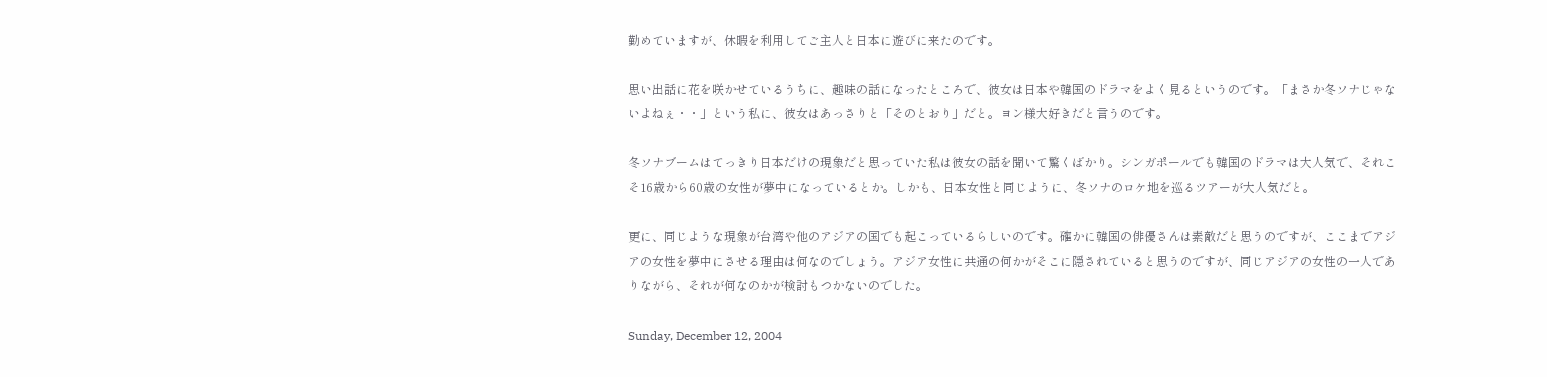勤めていますが、休暇を利用してご主人と日本に遊びに来たのです。

思い出話に花を咲かせているうちに、趣味の話になったところで、彼女は日本や韓国のドラマをよく見るというのです。「まさか冬ソナじゃないよねぇ・・」という私に、彼女はあっさりと「そのとおり」だと。ヨン様大好きだと言うのです。

冬ソナブームはてっきり日本だけの現象だと思っていた私は彼女の話を聞いて驚くばかり。シンガポールでも韓国のドラマは大人気で、それこそ16歳から60歳の女性が夢中になっているとか。しかも、日本女性と同じように、冬ソナのロケ地を巡るツアーが大人気だと。

更に、同じような現象が台湾や他のアジアの国でも起こっているらしいのです。確かに韓国の俳優さんは素敵だと思うのですが、ここまでアジアの女性を夢中にさせる理由は何なのでしょう。アジア女性に共通の何かがそこに隠されていると思うのですが、同じアジアの女性の一人でありながら、それが何なのかが検討もつかないのでした。

Sunday, December 12, 2004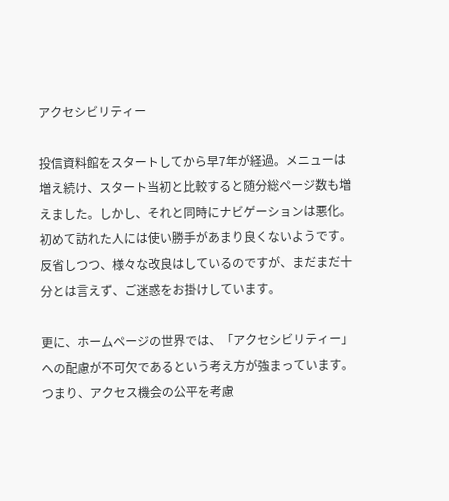アクセシビリティー

投信資料館をスタートしてから早7年が経過。メニューは増え続け、スタート当初と比較すると随分総ページ数も増えました。しかし、それと同時にナビゲーションは悪化。初めて訪れた人には使い勝手があまり良くないようです。反省しつつ、様々な改良はしているのですが、まだまだ十分とは言えず、ご迷惑をお掛けしています。

更に、ホームページの世界では、「アクセシビリティー」への配慮が不可欠であるという考え方が強まっています。つまり、アクセス機会の公平を考慮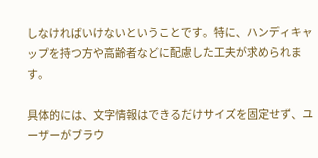しなければいけないということです。特に、ハンディキャップを持つ方や高齢者などに配慮した工夫が求められます。

具体的には、文字情報はできるだけサイズを固定せず、ユーザーがブラウ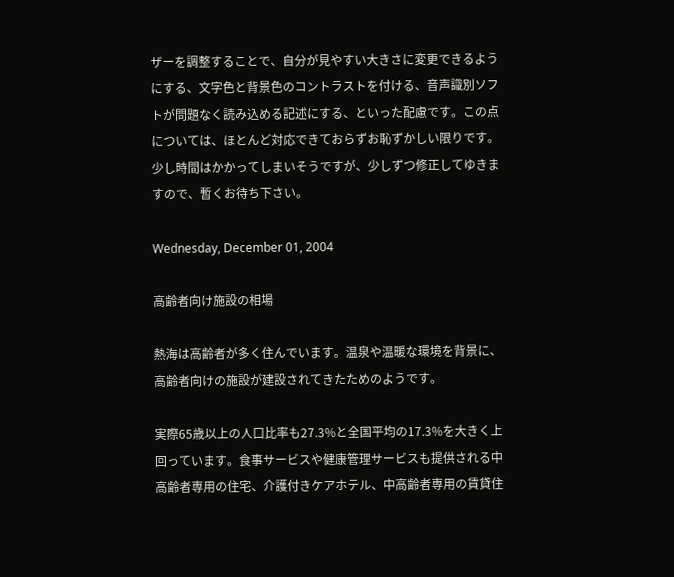ザーを調整することで、自分が見やすい大きさに変更できるようにする、文字色と背景色のコントラストを付ける、音声識別ソフトが問題なく読み込める記述にする、といった配慮です。この点については、ほとんど対応できておらずお恥ずかしい限りです。少し時間はかかってしまいそうですが、少しずつ修正してゆきますので、暫くお待ち下さい。

Wednesday, December 01, 2004

高齢者向け施設の相場

熱海は高齢者が多く住んでいます。温泉や温暖な環境を背景に、高齢者向けの施設が建設されてきたためのようです。

実際65歳以上の人口比率も27.3%と全国平均の17.3%を大きく上回っています。食事サービスや健康管理サービスも提供される中高齢者専用の住宅、介護付きケアホテル、中高齢者専用の賃貸住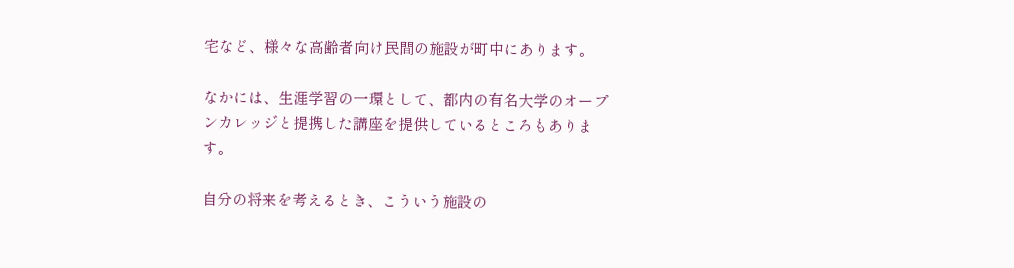宅など、様々な高齢者向け民間の施設が町中にあります。

なかには、生涯学習の一環として、都内の有名大学のオープンカレッジと提携した講座を提供しているところもあります。

自分の将来を考えるとき、こういう施設の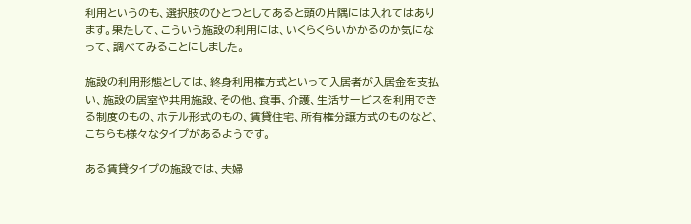利用というのも、選択肢のひとつとしてあると頭の片隅には入れてはあります。果たして、こういう施設の利用には、いくらくらいかかるのか気になって、調べてみることにしました。

施設の利用形態としては、終身利用権方式といって入居者が入居金を支払い、施設の居室や共用施設、その他、食事、介護、生活サービスを利用できる制度のもの、ホテル形式のもの、賃貸住宅、所有権分譲方式のものなど、こちらも様々なタイプがあるようです。

ある賃貸タイプの施設では、夫婦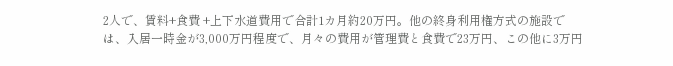2人で、賃料+食費 +上下水道費用で合計1カ月約20万円。他の終身利用権方式の施設では、入居一時金が3,000万円程度で、月々の費用が管理費と食費で23万円、この他に3万円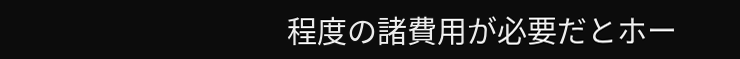程度の諸費用が必要だとホー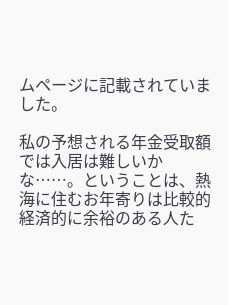ムページに記載されていました。

私の予想される年金受取額では入居は難しいかな……。ということは、熱海に住むお年寄りは比較的経済的に余裕のある人た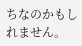ちなのかもしれません。